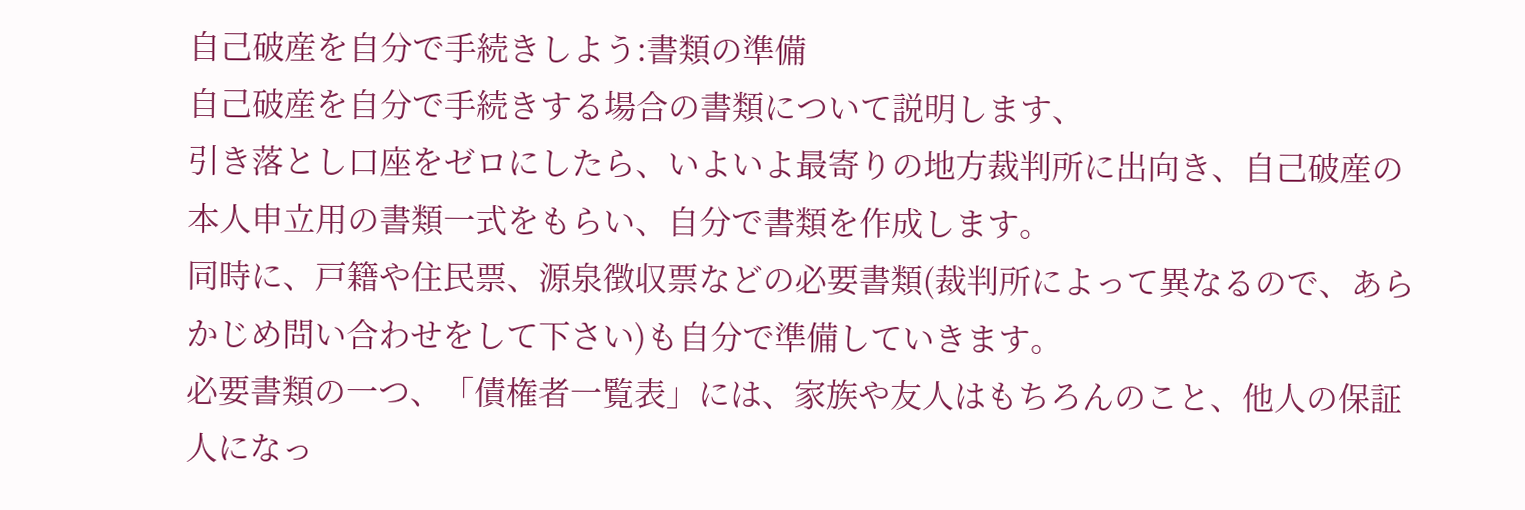自己破産を自分で手続きしよう:書類の準備
自己破産を自分で手続きする場合の書類について説明します、
引き落とし口座をゼロにしたら、いよいよ最寄りの地方裁判所に出向き、自己破産の本人申立用の書類一式をもらい、自分で書類を作成します。
同時に、戸籍や住民票、源泉徴収票などの必要書類(裁判所によって異なるので、あらかじめ問い合わせをして下さい)も自分で準備していきます。
必要書類の一つ、「債権者一覧表」には、家族や友人はもちろんのこと、他人の保証人になっ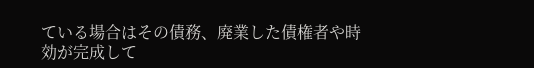ている場合はその債務、廃業した債権者や時効が完成して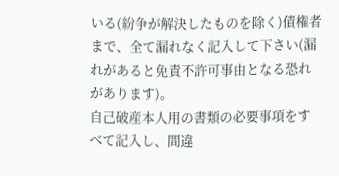いる(紛争が解決したものを除く)債権者まで、全て漏れなく記入して下さい(漏れがあると免責不許可事由となる恐れがあります)。
自己破産本人用の書類の必要事項をすべて記入し、間違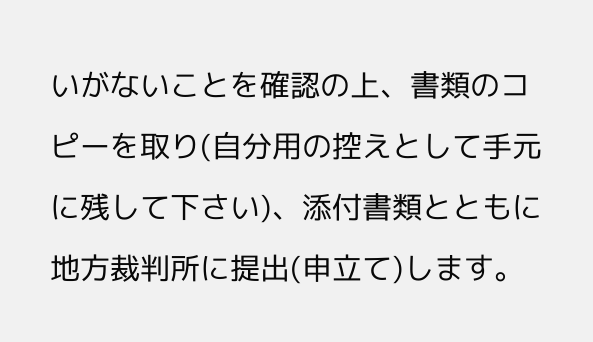いがないことを確認の上、書類のコピーを取り(自分用の控えとして手元に残して下さい)、添付書類とともに地方裁判所に提出(申立て)します。